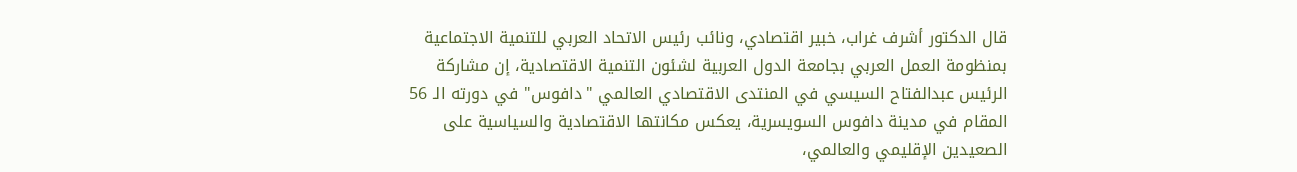قال الدكتور أشرف غراب، خبير اقتصادي، ونائب رئيس الاتحاد العربي للتنمية الاجتماعية بمنظومة العمل العربي بجامعة الدول العربية لشئون التنمية الاقتصادية، إن مشاركة الرئيس عبدالفتاح السيسي في المنتدى الاقتصادي العالمي "دافوس" في دورته الـ 56 المقام في مدينة دافوس السويسرية، يعكس مكانتها الاقتصادية والسياسية على الصعيدين الإقليمي والعالمي،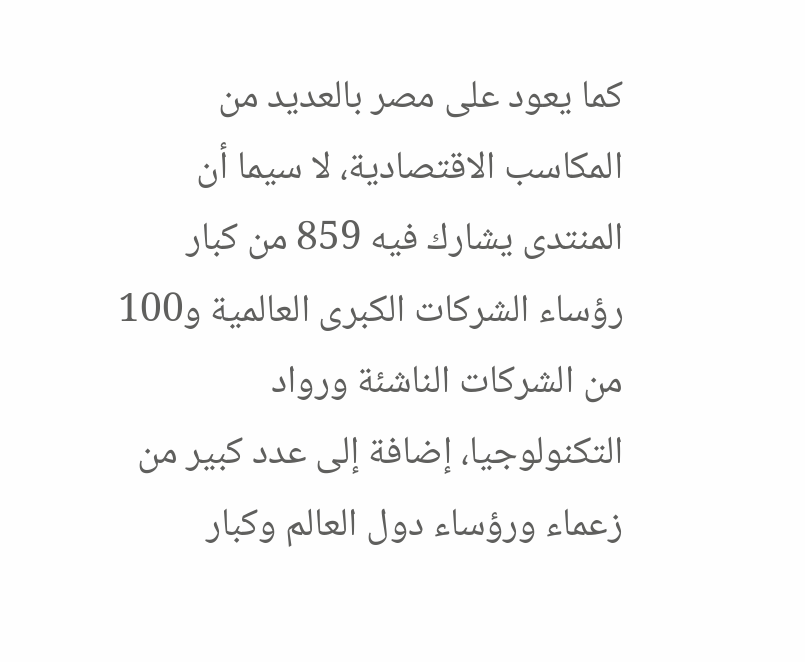كما يعود على مصر بالعديد من المكاسب الاقتصادية، لا سيما أن المنتدى يشارك فيه 859 من كبار رؤساء الشركات الكبرى العالمية و100 من الشركات الناشئة ورواد التكنولوجيا، إضافة إلى عدد كبير من زعماء ورؤساء دول العالم وكبار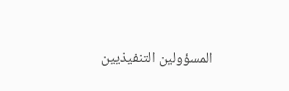المسؤولين التنفيذيين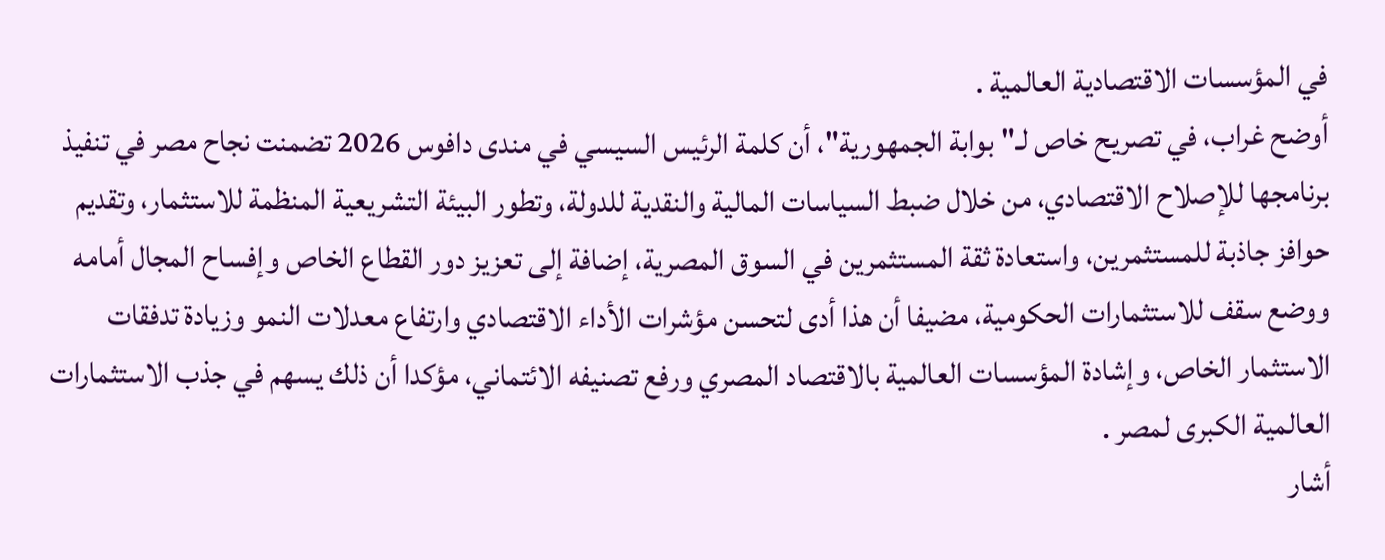في المؤسسات الاقتصادية العالمية .
أوضح غراب، في تصريح خاص لـ"بوابة الجمهورية"، أن كلمة الرئيس السيسي في مندى دافوس 2026 تضمنت نجاح مصر في تنفيذ برنامجها للإصلاح الاقتصادي، من خلال ضبط السياسات المالية والنقدية للدولة، وتطور البيئة التشريعية المنظمة للاستثمار، وتقديم حوافز جاذبة للمستثمرين، واستعادة ثقة المستثمرين في السوق المصرية، إضافة إلى تعزيز دور القطاع الخاص وإفساح المجال أمامه ووضع سقف للاستثمارات الحكومية، مضيفا أن هذا أدى لتحسن مؤشرات الأداء الاقتصادي وارتفاع معدلات النمو وزيادة تدفقات الاستثمار الخاص، وإشادة المؤسسات العالمية بالاقتصاد المصري ورفع تصنيفه الائتماني، مؤكدا أن ذلك يسهم في جذب الاستثمارات العالمية الكبرى لمصر .
أشار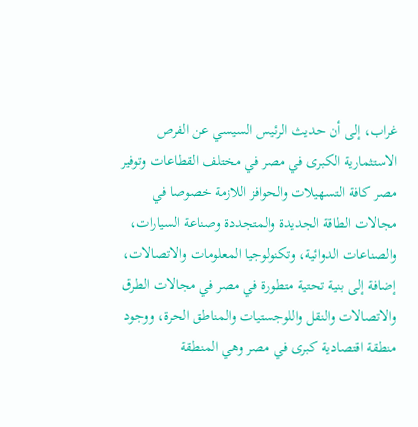غراب، إلى أن حديث الرئيس السيسي عن الفرص الاستثمارية الكبرى في مصر في مختلف القطاعات وتوفير مصر كافة التسهيلات والحوافز اللازمة خصوصا في مجالات الطاقة الجديدة والمتجددة وصناعة السيارات، والصناعات الدوائية، وتكنولوجيا المعلومات والاتصالات، إضافة إلى بنية تحتية متطورة في مصر في مجالات الطرق والاتصالات والنقل واللوجستيات والمناطق الحرة، ووجود منطقة اقتصادية كبرى في مصر وهي المنطقة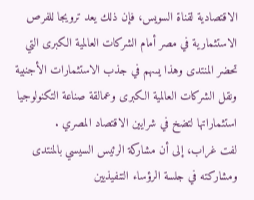الاقتصادية لقناة السويس، فإن ذلك يعد ترويجا للفرص الاستثمارية في مصر أمام الشركات العالمية الكبرى التي تحضر المنتدى وهذا يسهم في جذب الاستثمارات الأجنبية ونقل الشركات العالمية الكبرى وعمالقة صناعة التكنولوجيا استثماراتها لتضخ في شرايين الاقتصاد المصري .
لفت غراب، إلى أن مشاركة الرئيس السيسي بالمنتدى ومشاركته في جلسة الرؤساء التنفيذيين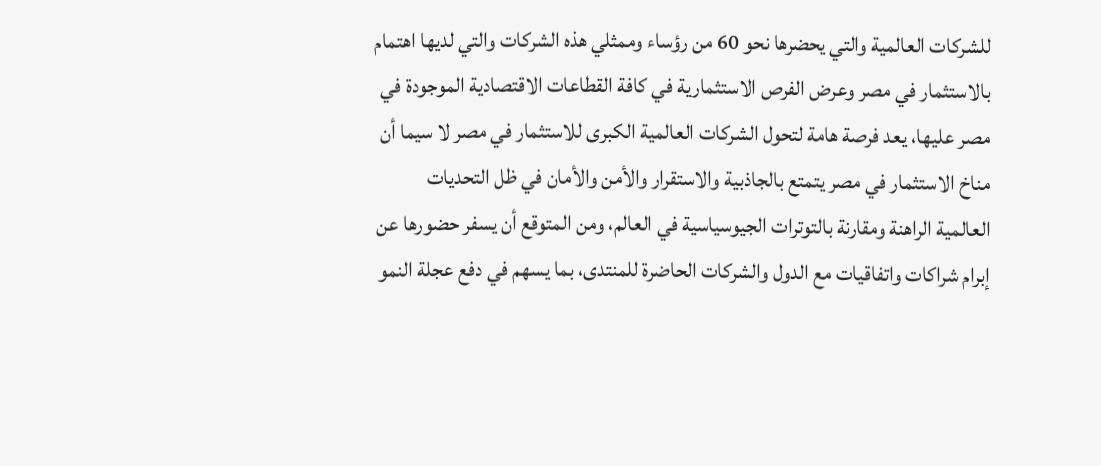للشركات العالمية والتي يحضرها نحو 60 من رؤساء وممثلي هذه الشركات والتي لديها اهتمام بالاستثمار في مصر وعرض الفرص الاستثمارية في كافة القطاعات الاقتصادية الموجودة في مصر عليها، يعد فرصة هامة لتحول الشركات العالمية الكبرى للاستثمار في مصر لا سيما أن مناخ الاستثمار في مصر يتمتع بالجاذبية والاستقرار والأمن والأمان في ظل التحديات العالمية الراهنة ومقارنة بالتوترات الجيوسياسية في العالم، ومن المتوقع أن يسفر حضورها عن إبرام شراكات واتفاقيات مع الدول والشركات الحاضرة للمنتدى، بما يسهم في دفع عجلة النمو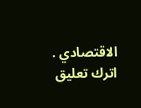الاقتصادي .
اترك تعليق